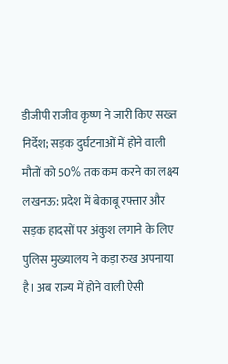डीजीपी राजीव कृष्ण ने जारी किए सख्त निर्देश; सड़क दुर्घटनाओं में होने वाली मौतों को 50% तक कम करने का लक्ष्य
लखनऊ: प्रदेश में बेकाबू रफ्तार और सड़क हादसों पर अंकुश लगाने के लिए पुलिस मुख्यालय ने कड़ा रुख अपनाया है। अब राज्य में होने वाली ऐसी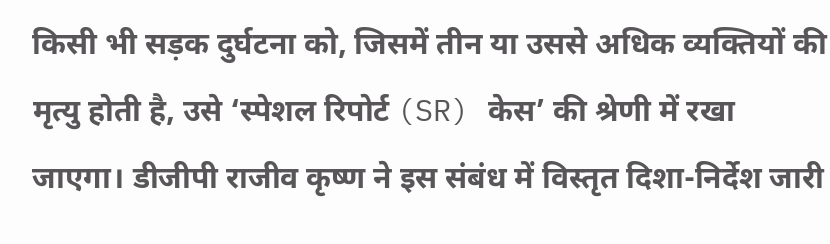किसी भी सड़क दुर्घटना को, जिसमें तीन या उससे अधिक व्यक्तियों की मृत्यु होती है, उसे ‘स्पेशल रिपोर्ट (SR) केस’ की श्रेणी में रखा जाएगा। डीजीपी राजीव कृष्ण ने इस संबंध में विस्तृत दिशा-निर्देश जारी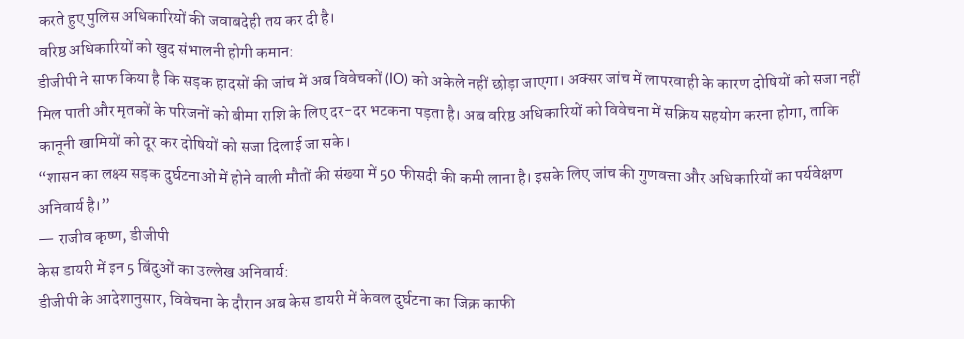करते हुए पुलिस अधिकारियों की जवाबदेही तय कर दी है।
वरिष्ठ अधिकारियों को खुद संभालनी होगी कमान:
डीजीपी ने साफ किया है कि सड़क हादसों की जांच में अब विवेचकों (IO) को अकेले नहीं छोड़ा जाएगा। अक्सर जांच में लापरवाही के कारण दोषियों को सजा नहीं मिल पाती और मृतकों के परिजनों को बीमा राशि के लिए दर-दर भटकना पड़ता है। अब वरिष्ठ अधिकारियों को विवेचना में सक्रिय सहयोग करना होगा, ताकि कानूनी खामियों को दूर कर दोषियों को सजा दिलाई जा सके।
“शासन का लक्ष्य सड़क दुर्घटनाओं में होने वाली मौतों की संख्या में 50 फीसदी की कमी लाना है। इसके लिए जांच की गुणवत्ता और अधिकारियों का पर्यवेक्षण अनिवार्य है।”
— राजीव कृष्ण, डीजीपी
केस डायरी में इन 5 बिंदुओं का उल्लेख अनिवार्य:
डीजीपी के आदेशानुसार, विवेचना के दौरान अब केस डायरी में केवल दुर्घटना का जिक्र काफी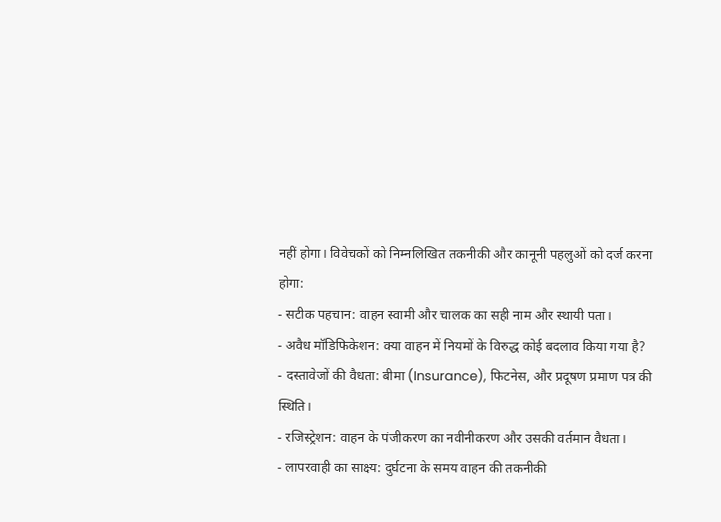नहीं होगा। विवेचकों को निम्नलिखित तकनीकी और कानूनी पहलुओं को दर्ज करना होगा:
- सटीक पहचान: वाहन स्वामी और चालक का सही नाम और स्थायी पता।
- अवैध मॉडिफिकेशन: क्या वाहन में नियमों के विरुद्ध कोई बदलाव किया गया है?
- दस्तावेजों की वैधता: बीमा (Insurance), फिटनेस, और प्रदूषण प्रमाण पत्र की स्थिति।
- रजिस्ट्रेशन: वाहन के पंजीकरण का नवीनीकरण और उसकी वर्तमान वैधता।
- लापरवाही का साक्ष्य: दुर्घटना के समय वाहन की तकनीकी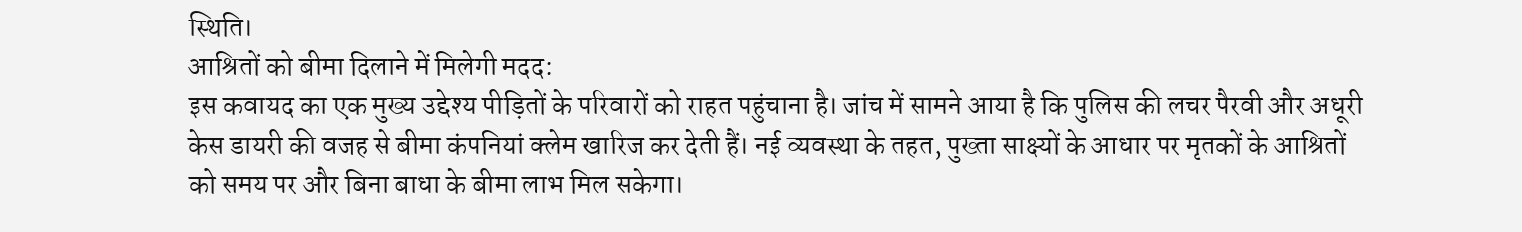स्थिति।
आश्रितों को बीमा दिलाने में मिलेगी मदद:
इस कवायद का एक मुख्य उद्देश्य पीड़ितों के परिवारों को राहत पहुंचाना है। जांच में सामने आया है कि पुलिस की लचर पैरवी और अधूरी केस डायरी की वजह से बीमा कंपनियां क्लेम खारिज कर देती हैं। नई व्यवस्था के तहत, पुख्ता साक्ष्यों के आधार पर मृतकों के आश्रितों को समय पर और बिना बाधा के बीमा लाभ मिल सकेगा।